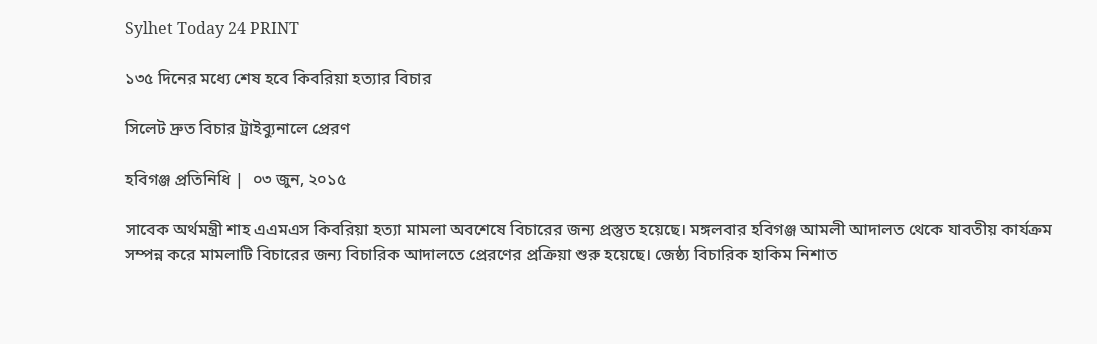Sylhet Today 24 PRINT

১৩৫ দিনের মধ্যে শেষ হবে কিবরিয়া হত্যার বিচার

সিলেট দ্রুত বিচার ট্রাইব্যুনালে প্রেরণ

হবিগঞ্জ প্রতিনিধি |  ০৩ জুন, ২০১৫

সাবেক অর্থমন্ত্রী শাহ এএমএস কিবরিয়া হত্যা মামলা অবশেষে বিচারের জন্য প্রস্তুত হয়েছে। মঙ্গলবার হবিগঞ্জ আমলী আদালত থেকে যাবতীয় কার্যক্রম সম্পন্ন করে মামলাটি বিচারের জন্য বিচারিক আদালতে প্রেরণের প্রক্রিয়া শুরু হয়েছে। জেষ্ঠ্য বিচারিক হাকিম নিশাত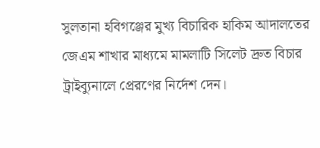সুলতানা হবিগঞ্জের মুখ্য বিচারিক হাকিম আদালতের জেএম শাখার মাধ্যমে মামলাটি সিলেট দ্রুত বিচার ট্রাইব্যুনালে প্রেরণের নির্দেশ দেন।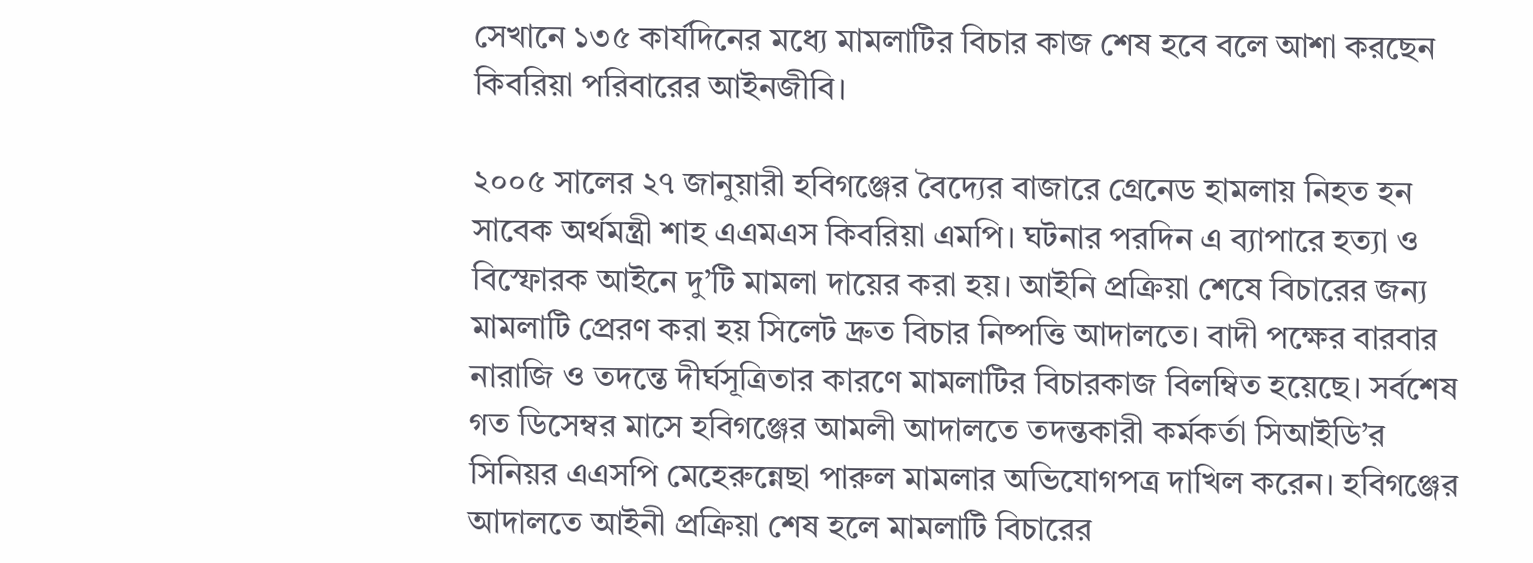সেখানে ১৩৫ কার্যদিনের মধ্যে মামলাটির বিচার কাজ শেষ হবে বলে আশা করছেন কিবরিয়া পরিবারের আইনজীবি।

২০০৫ সালের ২৭ জানুয়ারী হবিগঞ্জের বৈদ্যের বাজারে গ্রেনেড হামলায় নিহত হন সাবেক অর্থমন্ত্রী শাহ এএমএস কিবরিয়া এমপি। ঘটনার পরদিন এ ব্যাপারে হত্যা ও বিস্ফোরক আইনে দু’টি মামলা দায়ের করা হয়। আইনি প্রক্রিয়া শেষে বিচারের জন্য মামলাটি প্রেরণ করা হয় সিলেট দ্রুত বিচার নিষ্পত্তি আদালতে। বাদী পক্ষের বারবার নারাজি ও তদন্তে দীর্ঘসূত্রিতার কারণে মামলাটির বিচারকাজ বিলম্বিত হয়েছে। সর্বশেষ গত ডিসেম্বর মাসে হবিগঞ্জের আমলী আদালতে তদন্তকারী কর্মকর্তা সিআইডি’র সিনিয়র এএসপি মেহেরুন্নেছা পারুল মামলার অভিযোগপত্র দাখিল করেন। হবিগঞ্জের আদালতে আইনী প্রক্রিয়া শেষ হলে মামলাটি বিচারের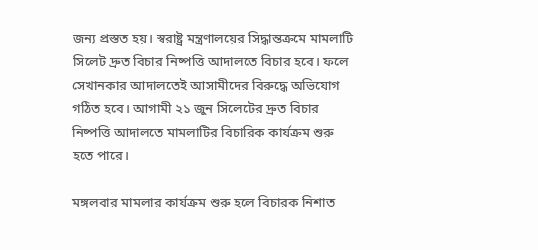জন্য প্রস্তত হয়। স্বরাষ্ট্র মন্ত্রণালয়ের সিদ্ধান্তক্রমে মামলাটি সিলেট দ্রুত বিচার নিষ্পত্তি আদালতে বিচার হবে। ফলে সেখানকার আদালতেই আসামীদের বিরুদ্ধে অভিযোগ গঠিত হবে। আগামী ২১ জুন সিলেটের দ্রুত বিচার নিষ্পত্তি আদালতে মামলাটির বিচারিক কার্যক্রম শুরু হতে পারে।

মঙ্গলবার মামলার কার্যক্রম শুরু হলে বিচারক নিশাত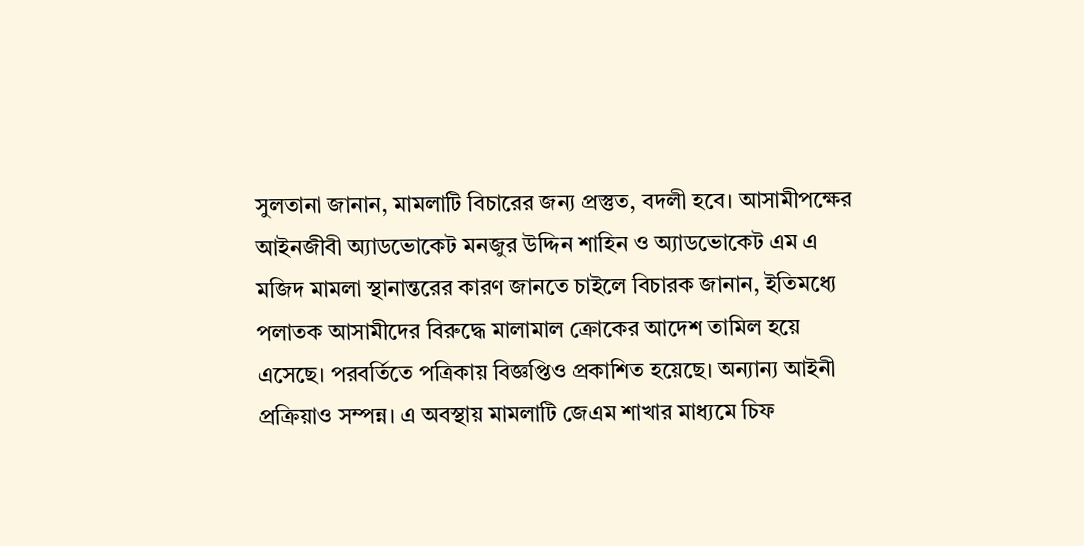সুলতানা জানান, মামলাটি বিচারের জন্য প্রস্তুত, বদলী হবে। আসামীপক্ষের আইনজীবী অ্যাডভোকেট মনজুর উদ্দিন শাহিন ও অ্যাডভোকেট এম এ মজিদ মামলা স্থানান্তরের কারণ জানতে চাইলে বিচারক জানান, ইতিমধ্যে পলাতক আসামীদের বিরুদ্ধে মালামাল ক্রোকের আদেশ তামিল হয়ে এসেছে। পরবর্তিতে পত্রিকায় বিজ্ঞপ্তিও প্রকাশিত হয়েছে। অন্যান্য আইনী প্রক্রিয়াও সম্পন্ন। এ অবস্থায় মামলাটি জেএম শাখার মাধ্যমে চিফ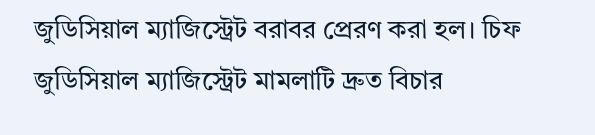জুডিসিয়াল ম্যাজিস্ট্রেট বরাবর প্রেরণ করা হল। চিফ জুডিসিয়াল ম্যাজিস্ট্রেট মামলাটি দ্রুত বিচার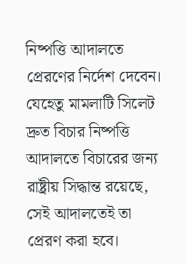নিষ্পত্তি আদালতে প্রেরণের নির্দেশ দেবেন। যেহেতু মামলাটি সিলেট দ্রুত বিচার নিষ্পত্তি আদালতে বিচারের জন্য রাষ্ট্রীয় সিদ্ধান্ত রয়েছে, সেই আদালতেই তা প্রেরণ করা হবে।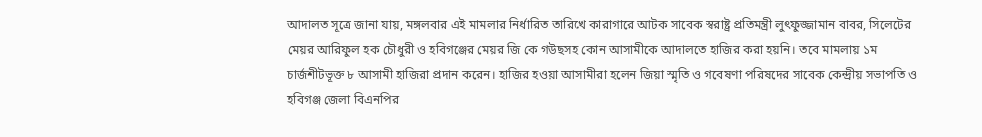আদালত সূত্রে জানা যায়, মঙ্গলবার এই মামলার নির্ধারিত তারিখে কারাগারে আটক সাবেক স্বরাষ্ট্র প্রতিমন্ত্রী লুৎফুজ্জামান বাবর, সিলেটের মেয়র আরিফুল হক চৌধুরী ও হবিগঞ্জের মেয়র জি কে গউছসহ কোন আসামীকে আদালতে হাজির করা হয়নি। তবে মামলায় ১ম চার্জশীটভূক্ত ৮ আসামী হাজিরা প্রদান করেন। হাজির হওয়া আসামীরা হলেন জিয়া স্মৃতি ও গবেষণা পরিষদের সাবেক কেন্দ্রীয় সভাপতি ও হবিগঞ্জ জেলা বিএনপির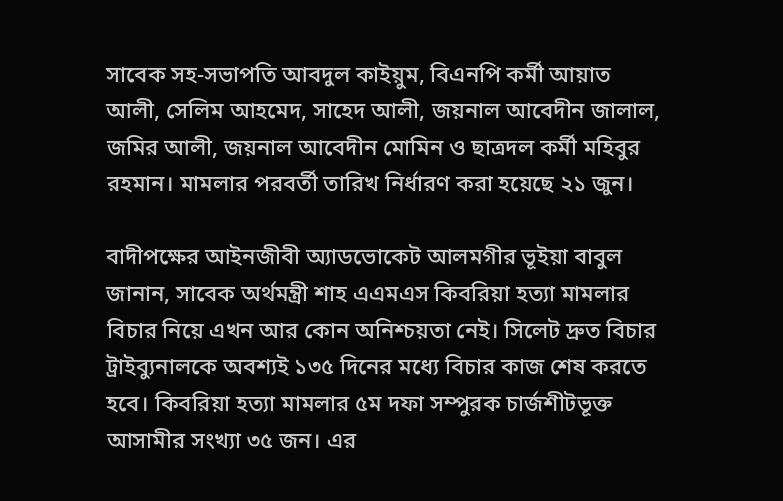সাবেক সহ-সভাপতি আবদুল কাইয়ুম, বিএনপি কর্মী আয়াত আলী, সেলিম আহমেদ, সাহেদ আলী, জয়নাল আবেদীন জালাল, জমির আলী, জয়নাল আবেদীন মোমিন ও ছাত্রদল কর্মী মহিবুর রহমান। মামলার পরবর্তী তারিখ নির্ধারণ করা হয়েছে ২১ জুন।

বাদীপক্ষের আইনজীবী অ্যাডভোকেট আলমগীর ভূইয়া বাবুল জানান, সাবেক অর্থমন্ত্রী শাহ এএমএস কিবরিয়া হত্যা মামলার বিচার নিয়ে এখন আর কোন অনিশ্চয়তা নেই। সিলেট দ্রুত বিচার ট্রাইব্যুনালকে অবশ্যই ১৩৫ দিনের মধ্যে বিচার কাজ শেষ করতে হবে। কিবরিয়া হত্যা মামলার ৫ম দফা সম্পুরক চার্জশীটভূক্ত আসামীর সংখ্যা ৩৫ জন। এর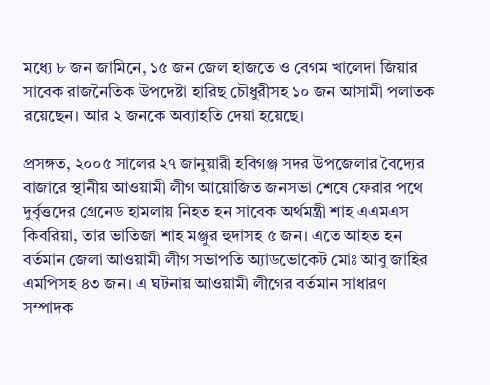মধ্যে ৮ জন জামিনে, ১৫ জন জেল হাজতে ও বেগম খালেদা জিয়ার সাবেক রাজনৈতিক উপদেষ্টা হারিছ চৌধুরীসহ ১০ জন আসামী পলাতক রয়েছেন। আর ২ জনকে অব্যাহতি দেয়া হয়েছে।

প্রসঙ্গত, ২০০৫ সালের ২৭ জানুয়ারী হবিগঞ্জ সদর উপজেলার বৈদ্যের বাজারে স্থানীয় আওয়ামী লীগ আয়োজিত জনসভা শেষে ফেরার পথে দুর্বৃত্তদের গ্রেনেড হামলায় নিহত হন সাবেক অর্থমন্ত্রী শাহ এএমএস কিবরিয়া, তার ভাতিজা শাহ মঞ্জুর হুদাসহ ৫ জন। এতে আহত হন বর্তমান জেলা আওয়ামী লীগ সভাপতি অ্যাডভোকেট মোঃ আবু জাহির এমপিসহ ৪৩ জন। এ ঘটনায় আওয়ামী লীগের বর্তমান সাধারণ সম্পাদক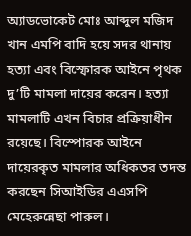অ্যাডভোকেট মোঃ আব্দুল মজিদ খান এমপি বাদি হয়ে সদর থানায় হত্যা এবং বিস্ফোরক আইনে পৃথক দু’টি মামলা দায়ের করেন। হত্যা মামলাটি এখন বিচার প্রক্রিয়াধীন রয়েছে। বিস্পোরক আইনে দায়েরকৃত মামলার অধিকতর তদন্ত করছেন সিআইডির এএসপি মেহেরুন্নেছা পারুল।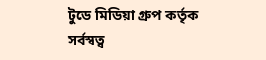টুডে মিডিয়া গ্রুপ কর্তৃক সর্বস্বত্ব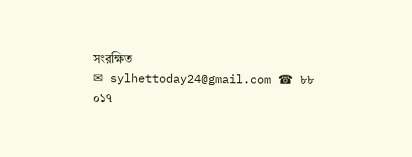সংরক্ষিত
✉ sylhettoday24@gmail.com ☎ ৮৮ ০১৭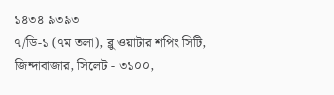১৪৩৪ ৯৩৯৩
৭/ডি-১ (৭ম তলা), ব্লু ওয়াটার শপিং সিটি,
জিন্দাবাজার, সিলেট - ৩১০০,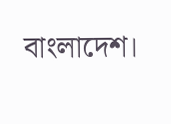বাংলাদেশ।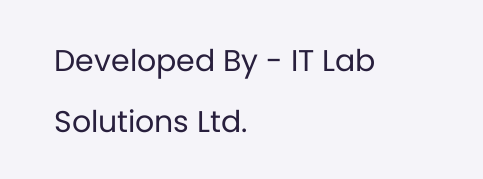Developed By - IT Lab Solutions Ltd.